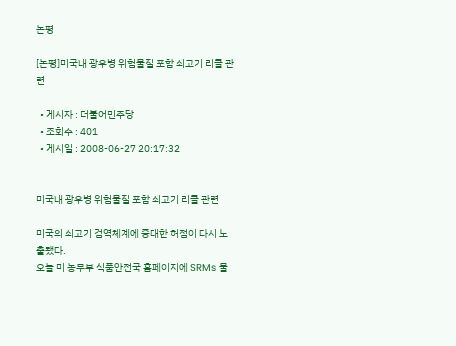논평

[논평]미국내 광우병 위험물질 포함 쇠고기 리콜 관련

  • 게시자 : 더불어민주당
  • 조회수 : 401
  • 게시일 : 2008-06-27 20:17:32


미국내 광우병 위험물질 포함 쇠고기 리콜 관련

미국의 쇠고기 검역체계에 중대한 허점이 다시 노출됐다.
오늘 미 농무부 식품안전국 홈페이지에 SRMs 물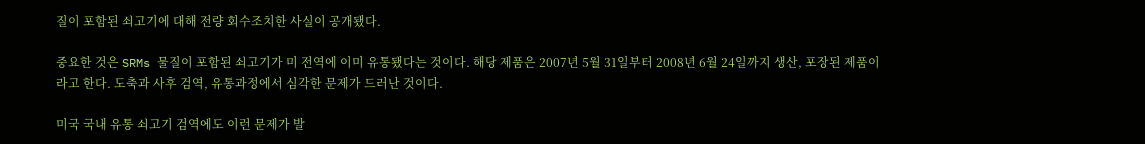질이 포함된 쇠고기에 대해 전량 회수조치한 사실이 공개됐다.

중요한 것은 SRMs 물질이 포함된 쇠고기가 미 전역에 이미 유통됐다는 것이다. 해당 제품은 2007년 5월 31일부터 2008년 6월 24일까지 생산, 포장된 제품이라고 한다. 도축과 사후 검역, 유통과정에서 심각한 문제가 드러난 것이다.

미국 국내 유통 쇠고기 검역에도 이런 문제가 발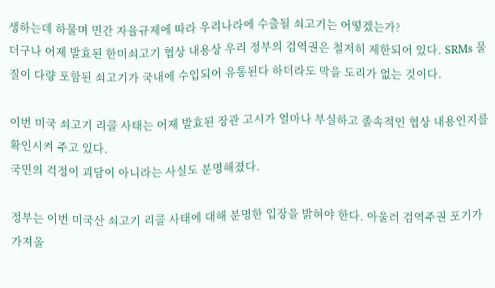생하는데 하물며 민간 자율규제에 따라 우리나라에 수출될 쇠고기는 어떻겠는가?
더구나 어제 발효된 한미쇠고기 협상 내용상 우리 정부의 검역권은 철저히 제한되어 있다. SRMs 물질이 다량 포함된 쇠고기가 국내에 수입되어 유통된다 하더라도 막을 도리가 없는 것이다.

이번 미국 쇠고기 리콜 사태는 어제 발효된 장관 고시가 얼마나 부실하고 졸속적인 협상 내용인지를 확인시켜 주고 있다.
국민의 걱정이 괴담이 아니라는 사실도 분명해졌다.

정부는 이번 미국산 쇠고기 리콜 사태에 대해 분명한 입장을 밝혀야 한다. 아울러 검역주권 포기가 가져올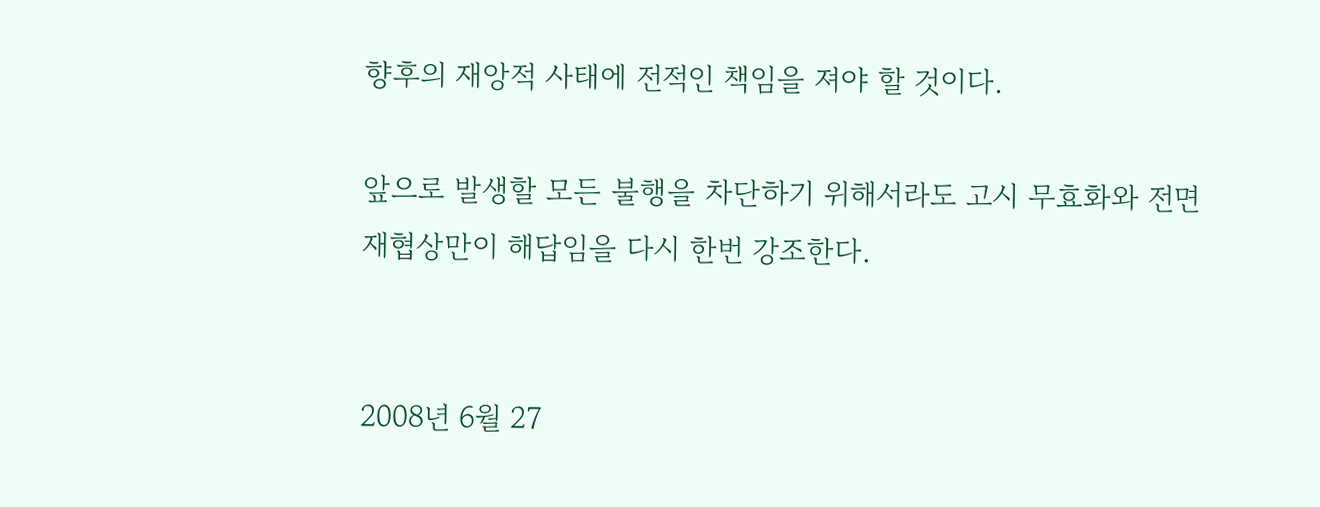향후의 재앙적 사태에 전적인 책임을 져야 할 것이다.

앞으로 발생할 모든 불행을 차단하기 위해서라도 고시 무효화와 전면 재협상만이 해답임을 다시 한번 강조한다.


2008년 6월 27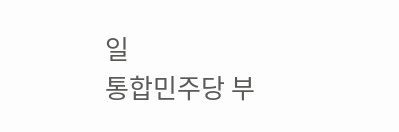일
통합민주당 부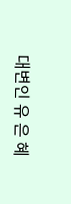대변인 유 은 혜